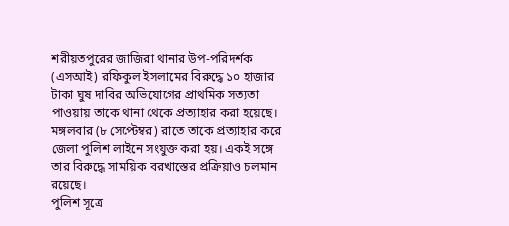শরীয়তপুরের জাজিরা থানার উপ-পরিদর্শক (এসআই) রফিকুল ইসলামের বিরুদ্ধে ১০ হাজার টাকা ঘুষ দাবির অভিযোগের প্রাথমিক সত্যতা পাওয়ায় তাকে থানা থেকে প্রত্যাহার করা হয়েছে। মঙ্গলবার (৮ সেপ্টেম্বর) রাতে তাকে প্রত্যাহার করে জেলা পুলিশ লাইনে সংযুক্ত করা হয়। একই সঙ্গে তার বিরুদ্ধে সাময়িক বরখাস্তের প্রক্রিয়াও চলমান রয়েছে।
পুলিশ সূত্রে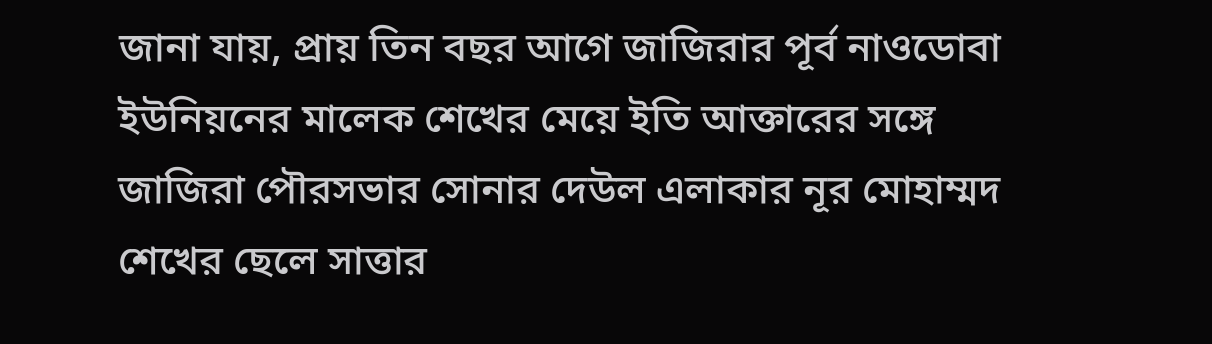জানা যায়, প্রায় তিন বছর আগে জাজিরার পূর্ব নাওডোবা ইউনিয়নের মালেক শেখের মেয়ে ইতি আক্তারের সঙ্গে জাজিরা পৌরসভার সোনার দেউল এলাকার নূর মোহাম্মদ শেখের ছেলে সাত্তার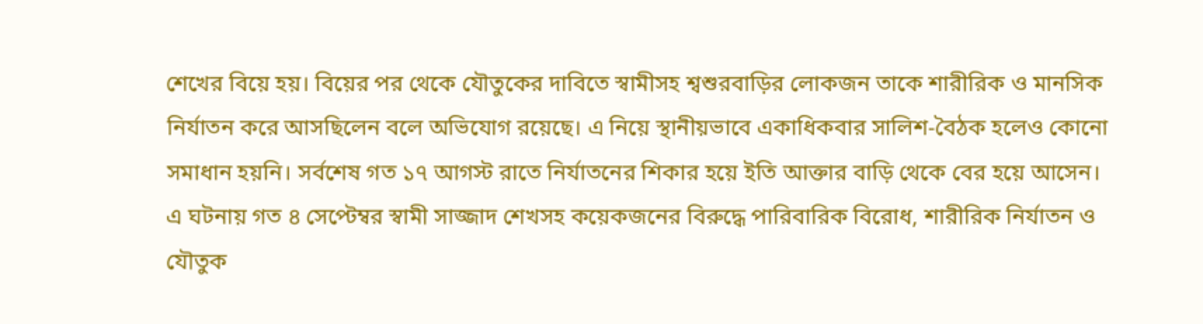শেখের বিয়ে হয়। বিয়ের পর থেকে যৌতুকের দাবিতে স্বামীসহ শ্বশুরবাড়ির লোকজন তাকে শারীরিক ও মানসিক নির্যাতন করে আসছিলেন বলে অভিযোগ রয়েছে। এ নিয়ে স্থানীয়ভাবে একাধিকবার সালিশ-বৈঠক হলেও কোনো সমাধান হয়নি। সর্বশেষ গত ১৭ আগস্ট রাতে নির্যাতনের শিকার হয়ে ইতি আক্তার বাড়ি থেকে বের হয়ে আসেন।
এ ঘটনায় গত ৪ সেপ্টেম্বর স্বামী সাজ্জাদ শেখসহ কয়েকজনের বিরুদ্ধে পারিবারিক বিরোধ, শারীরিক নির্যাতন ও যৌতুক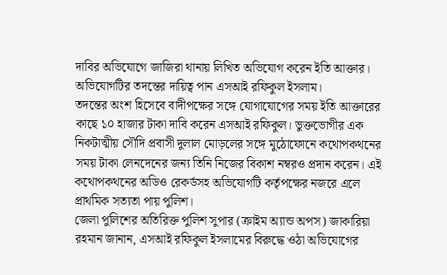দাবির অভিযোগে জাজিরা থানায় লিখিত অভিযোগ করেন ইতি আক্তার। অভিযোগটির তদন্তের দায়িত্ব পান এসআই রফিকুল ইসলাম।
তদন্তের অংশ হিসেবে বাদীপক্ষের সঙ্গে যোগাযোগের সময় ইতি আক্তারের কাছে ১০ হাজার টাকা দাবি করেন এসআই রফিকুল। ভুক্তভোগীর এক নিকটাত্মীয় সৌদি প্রবাসী দুলাল মোড়লের সঙ্গে মুঠোফোনে কথোপকথনের সময় টাকা লেনদেনের জন্য তিনি নিজের বিকাশ নম্বরও প্রদান করেন। এই কথোপকথনের অডিও রেকর্ডসহ অভিযোগটি কর্তৃপক্ষের নজরে এলে প্রাথমিক সত্যতা পায় পুলিশ।
জেলা পুলিশের অতিরিক্ত পুলিশ সুপার (ক্রাইম অ্যান্ড অপস) জাকারিয়া রহমান জানান, এসআই রফিকুল ইসলামের বিরুদ্ধে ওঠা অভিযোগের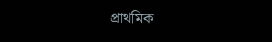প্রাথমিক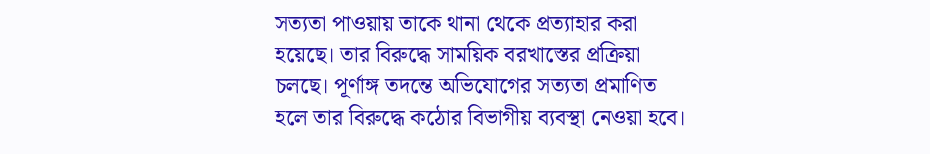সত্যতা পাওয়ায় তাকে থানা থেকে প্রত্যাহার করা হয়েছে। তার বিরুদ্ধে সাময়িক বরখাস্তের প্রক্রিয়া চলছে। পূর্ণাঙ্গ তদন্তে অভিযোগের সত্যতা প্রমাণিত হলে তার বিরুদ্ধে কঠোর বিভাগীয় ব্যবস্থা নেওয়া হবে।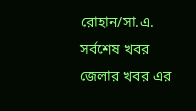রোহান/সা.এ.
সর্বশেষ খবর
জেলার খবর এর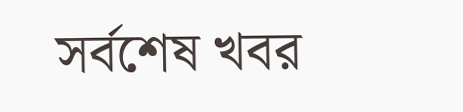সর্বশেষ খবর